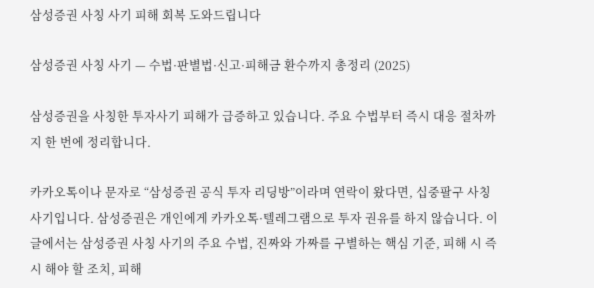삼성증권 사칭 사기 피해 회복 도와드립니다

삼성증권 사칭 사기 — 수법·판별법·신고·피해금 환수까지 총정리 (2025)

삼성증권을 사칭한 투자사기 피해가 급증하고 있습니다. 주요 수법부터 즉시 대응 절차까지 한 번에 정리합니다.

카카오톡이나 문자로 “삼성증권 공식 투자 리딩방”이라며 연락이 왔다면, 십중팔구 사칭 사기입니다. 삼성증권은 개인에게 카카오톡·텔레그램으로 투자 권유를 하지 않습니다. 이 글에서는 삼성증권 사칭 사기의 주요 수법, 진짜와 가짜를 구별하는 핵심 기준, 피해 시 즉시 해야 할 조치, 피해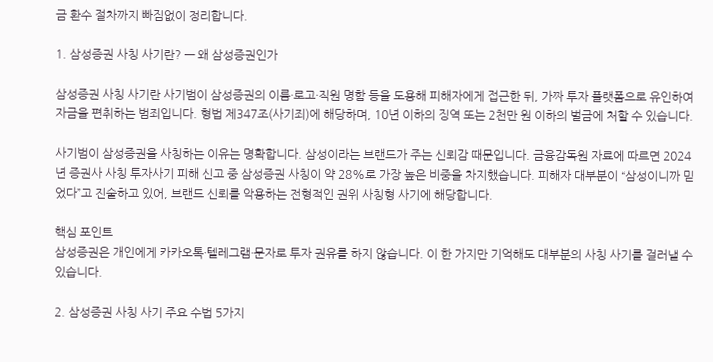금 환수 절차까지 빠짐없이 정리합니다.

1. 삼성증권 사칭 사기란? — 왜 삼성증권인가

삼성증권 사칭 사기란 사기범이 삼성증권의 이름·로고·직원 명함 등을 도용해 피해자에게 접근한 뒤, 가짜 투자 플랫폼으로 유인하여 자금을 편취하는 범죄입니다. 형법 제347조(사기죄)에 해당하며, 10년 이하의 징역 또는 2천만 원 이하의 벌금에 처할 수 있습니다.

사기범이 삼성증권을 사칭하는 이유는 명확합니다. 삼성이라는 브랜드가 주는 신뢰감 때문입니다. 금융감독원 자료에 따르면 2024년 증권사 사칭 투자사기 피해 신고 중 삼성증권 사칭이 약 28%로 가장 높은 비중을 차지했습니다. 피해자 대부분이 “삼성이니까 믿었다”고 진술하고 있어, 브랜드 신뢰를 악용하는 전형적인 권위 사칭형 사기에 해당합니다.

핵심 포인트
삼성증권은 개인에게 카카오톡·텔레그램·문자로 투자 권유를 하지 않습니다. 이 한 가지만 기억해도 대부분의 사칭 사기를 걸러낼 수 있습니다.

2. 삼성증권 사칭 사기 주요 수법 5가지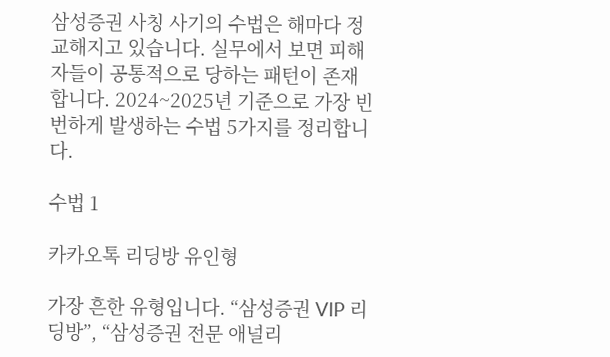삼성증권 사칭 사기의 수법은 해마다 정교해지고 있습니다. 실무에서 보면 피해자들이 공통적으로 당하는 패턴이 존재합니다. 2024~2025년 기준으로 가장 빈번하게 발생하는 수법 5가지를 정리합니다.

수법 1

카카오톡 리딩방 유인형

가장 흔한 유형입니다. “삼성증권 VIP 리딩방”, “삼성증권 전문 애널리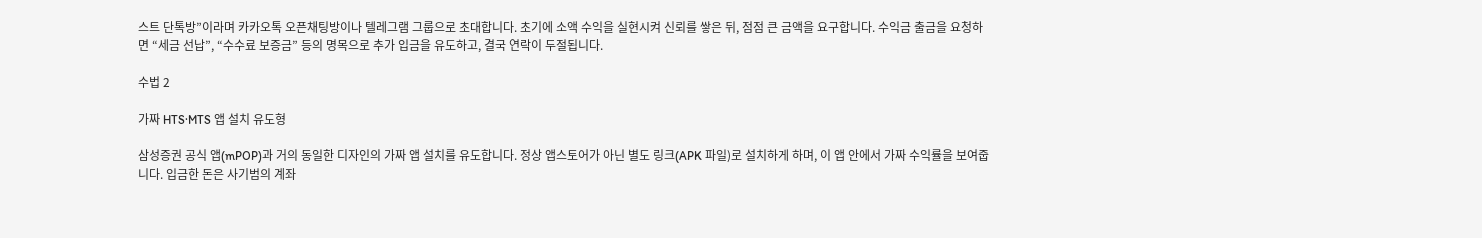스트 단톡방”이라며 카카오톡 오픈채팅방이나 텔레그램 그룹으로 초대합니다. 초기에 소액 수익을 실현시켜 신뢰를 쌓은 뒤, 점점 큰 금액을 요구합니다. 수익금 출금을 요청하면 “세금 선납”, “수수료 보증금” 등의 명목으로 추가 입금을 유도하고, 결국 연락이 두절됩니다.

수법 2

가짜 HTS·MTS 앱 설치 유도형

삼성증권 공식 앱(mPOP)과 거의 동일한 디자인의 가짜 앱 설치를 유도합니다. 정상 앱스토어가 아닌 별도 링크(APK 파일)로 설치하게 하며, 이 앱 안에서 가짜 수익률을 보여줍니다. 입금한 돈은 사기범의 계좌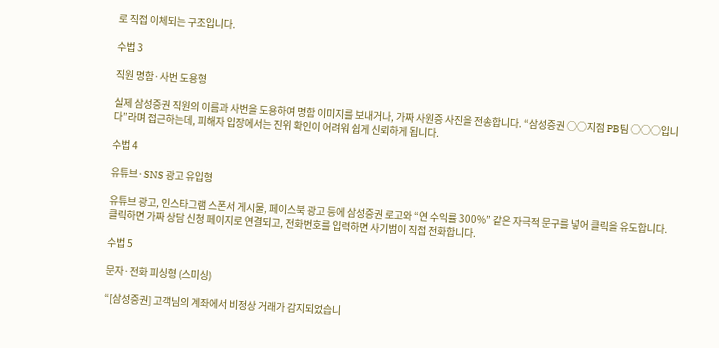로 직접 이체되는 구조입니다.

수법 3

직원 명함·사번 도용형

실제 삼성증권 직원의 이름과 사번을 도용하여 명함 이미지를 보내거나, 가짜 사원증 사진을 전송합니다. “삼성증권 ○○지점 PB팀 ○○○입니다”라며 접근하는데, 피해자 입장에서는 진위 확인이 어려워 쉽게 신뢰하게 됩니다.

수법 4

유튜브·SNS 광고 유입형

유튜브 광고, 인스타그램 스폰서 게시물, 페이스북 광고 등에 삼성증권 로고와 “연 수익률 300%” 같은 자극적 문구를 넣어 클릭을 유도합니다. 클릭하면 가짜 상담 신청 페이지로 연결되고, 전화번호를 입력하면 사기범이 직접 전화합니다.

수법 5

문자·전화 피싱형 (스미싱)

“[삼성증권] 고객님의 계좌에서 비정상 거래가 감지되었습니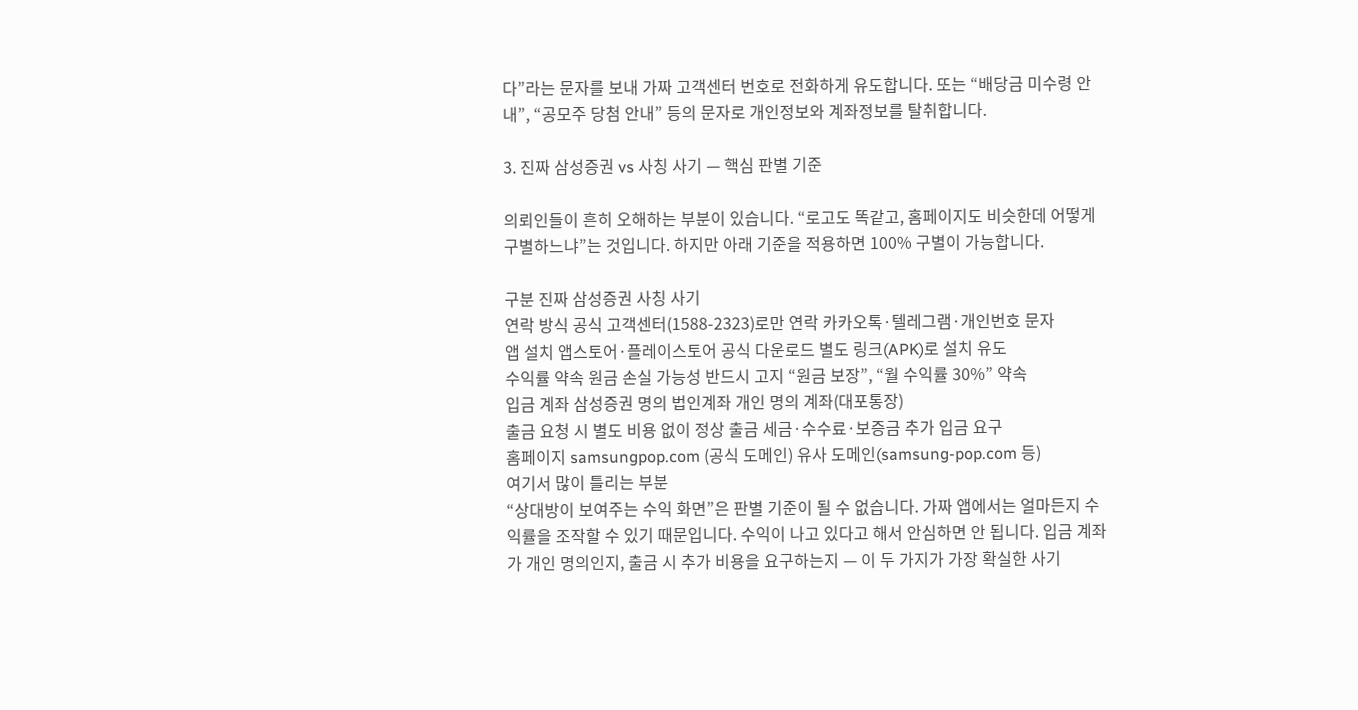다”라는 문자를 보내 가짜 고객센터 번호로 전화하게 유도합니다. 또는 “배당금 미수령 안내”, “공모주 당첨 안내” 등의 문자로 개인정보와 계좌정보를 탈취합니다.

3. 진짜 삼성증권 vs 사칭 사기 — 핵심 판별 기준

의뢰인들이 흔히 오해하는 부분이 있습니다. “로고도 똑같고, 홈페이지도 비슷한데 어떻게 구별하느냐”는 것입니다. 하지만 아래 기준을 적용하면 100% 구별이 가능합니다.

구분 진짜 삼성증권 사칭 사기
연락 방식 공식 고객센터(1588-2323)로만 연락 카카오톡·텔레그램·개인번호 문자
앱 설치 앱스토어·플레이스토어 공식 다운로드 별도 링크(APK)로 설치 유도
수익률 약속 원금 손실 가능성 반드시 고지 “원금 보장”, “월 수익률 30%” 약속
입금 계좌 삼성증권 명의 법인계좌 개인 명의 계좌(대포통장)
출금 요청 시 별도 비용 없이 정상 출금 세금·수수료·보증금 추가 입금 요구
홈페이지 samsungpop.com (공식 도메인) 유사 도메인(samsung-pop.com 등)
여기서 많이 틀리는 부분
“상대방이 보여주는 수익 화면”은 판별 기준이 될 수 없습니다. 가짜 앱에서는 얼마든지 수익률을 조작할 수 있기 때문입니다. 수익이 나고 있다고 해서 안심하면 안 됩니다. 입금 계좌가 개인 명의인지, 출금 시 추가 비용을 요구하는지 — 이 두 가지가 가장 확실한 사기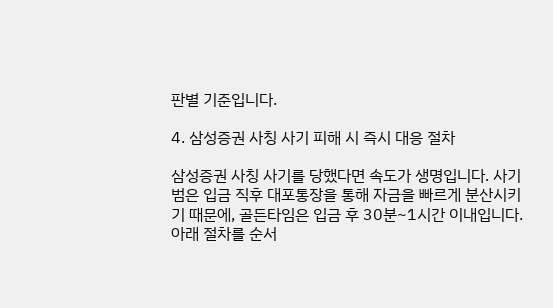판별 기준입니다.

4. 삼성증권 사칭 사기 피해 시 즉시 대응 절차

삼성증권 사칭 사기를 당했다면 속도가 생명입니다. 사기범은 입금 직후 대포통장을 통해 자금을 빠르게 분산시키기 때문에, 골든타임은 입금 후 30분~1시간 이내입니다. 아래 절차를 순서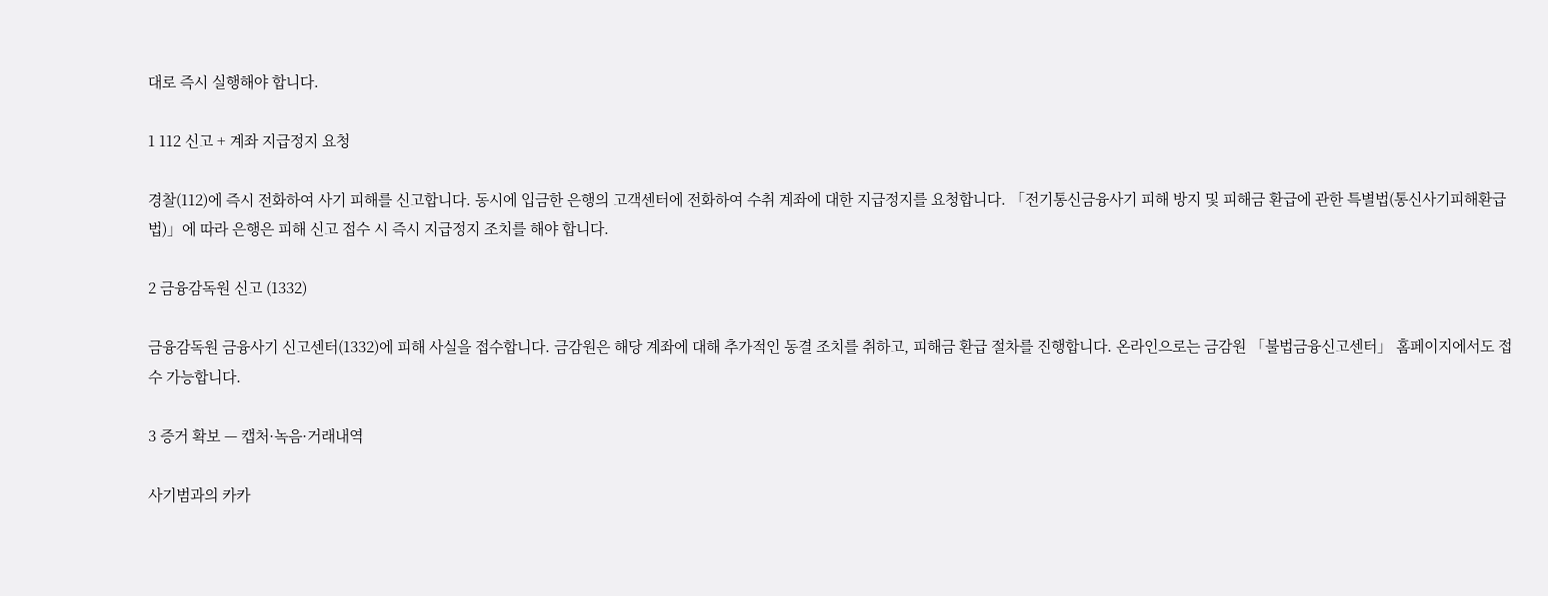대로 즉시 실행해야 합니다.

1 112 신고 + 계좌 지급정지 요청

경찰(112)에 즉시 전화하여 사기 피해를 신고합니다. 동시에 입금한 은행의 고객센터에 전화하여 수취 계좌에 대한 지급정지를 요청합니다. 「전기통신금융사기 피해 방지 및 피해금 환급에 관한 특별법(통신사기피해환급법)」에 따라 은행은 피해 신고 접수 시 즉시 지급정지 조치를 해야 합니다.

2 금융감독원 신고 (1332)

금융감독원 금융사기 신고센터(1332)에 피해 사실을 접수합니다. 금감원은 해당 계좌에 대해 추가적인 동결 조치를 취하고, 피해금 환급 절차를 진행합니다. 온라인으로는 금감원 「불법금융신고센터」 홈페이지에서도 접수 가능합니다.

3 증거 확보 — 캡처·녹음·거래내역

사기범과의 카카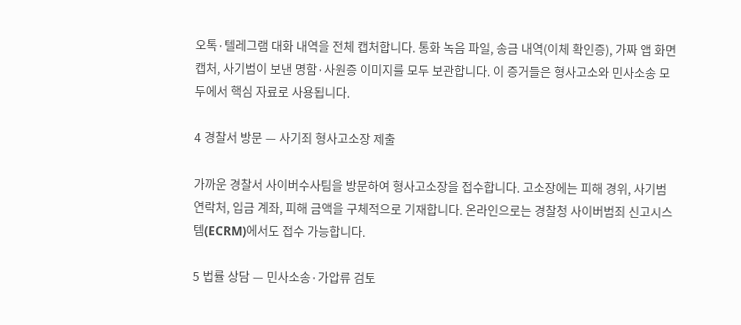오톡·텔레그램 대화 내역을 전체 캡처합니다. 통화 녹음 파일, 송금 내역(이체 확인증), 가짜 앱 화면 캡처, 사기범이 보낸 명함·사원증 이미지를 모두 보관합니다. 이 증거들은 형사고소와 민사소송 모두에서 핵심 자료로 사용됩니다.

4 경찰서 방문 — 사기죄 형사고소장 제출

가까운 경찰서 사이버수사팀을 방문하여 형사고소장을 접수합니다. 고소장에는 피해 경위, 사기범 연락처, 입금 계좌, 피해 금액을 구체적으로 기재합니다. 온라인으로는 경찰청 사이버범죄 신고시스템(ECRM)에서도 접수 가능합니다.

5 법률 상담 — 민사소송·가압류 검토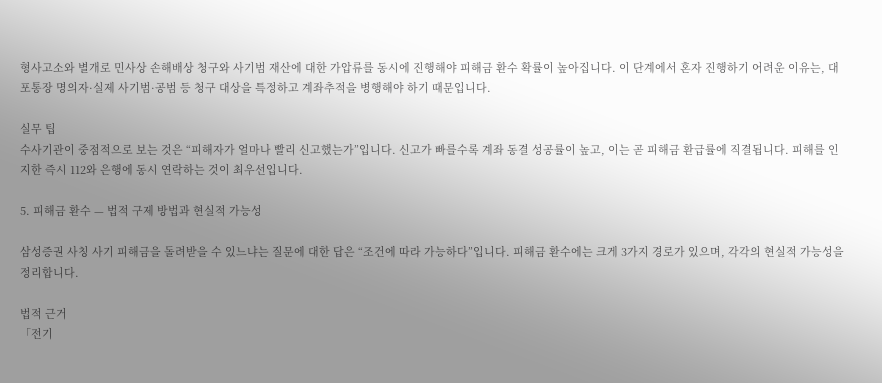형사고소와 별개로 민사상 손해배상 청구와 사기범 재산에 대한 가압류를 동시에 진행해야 피해금 환수 확률이 높아집니다. 이 단계에서 혼자 진행하기 어려운 이유는, 대포통장 명의자·실제 사기범·공범 등 청구 대상을 특정하고 계좌추적을 병행해야 하기 때문입니다.

실무 팁
수사기관이 중점적으로 보는 것은 “피해자가 얼마나 빨리 신고했는가”입니다. 신고가 빠를수록 계좌 동결 성공률이 높고, 이는 곧 피해금 환급률에 직결됩니다. 피해를 인지한 즉시 112와 은행에 동시 연락하는 것이 최우선입니다.

5. 피해금 환수 — 법적 구제 방법과 현실적 가능성

삼성증권 사칭 사기 피해금을 돌려받을 수 있느냐는 질문에 대한 답은 “조건에 따라 가능하다”입니다. 피해금 환수에는 크게 3가지 경로가 있으며, 각각의 현실적 가능성을 정리합니다.

법적 근거
「전기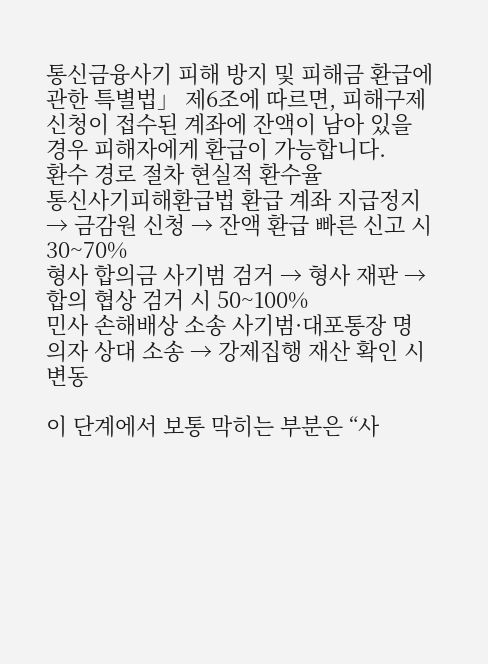통신금융사기 피해 방지 및 피해금 환급에 관한 특별법」 제6조에 따르면, 피해구제 신청이 접수된 계좌에 잔액이 남아 있을 경우 피해자에게 환급이 가능합니다.
환수 경로 절차 현실적 환수율
통신사기피해환급법 환급 계좌 지급정지 → 금감원 신청 → 잔액 환급 빠른 신고 시 30~70%
형사 합의금 사기범 검거 → 형사 재판 → 합의 협상 검거 시 50~100%
민사 손해배상 소송 사기범·대포통장 명의자 상대 소송 → 강제집행 재산 확인 시 변동

이 단계에서 보통 막히는 부분은 “사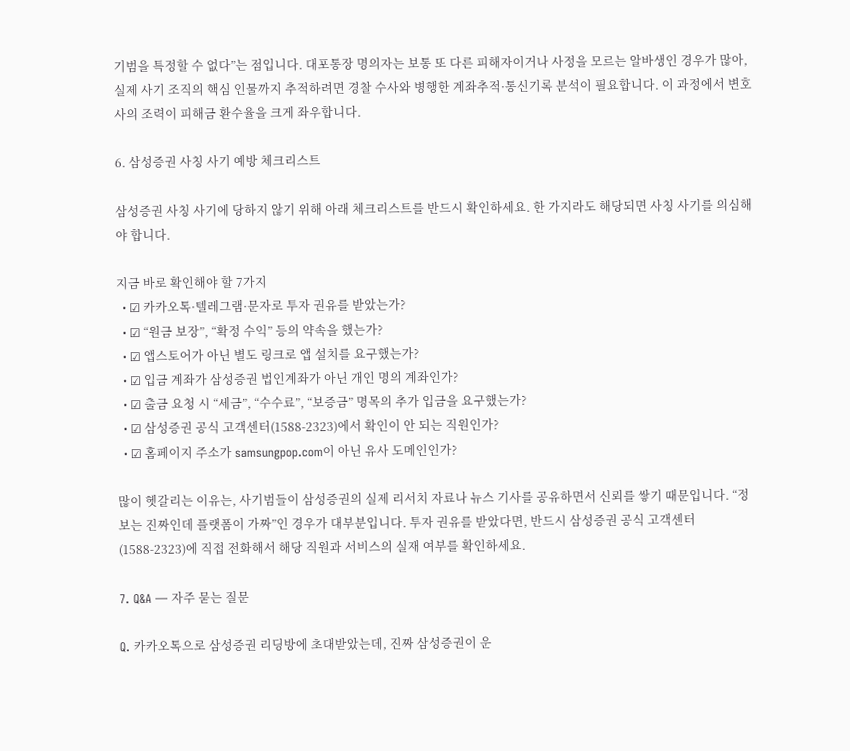기범을 특정할 수 없다”는 점입니다. 대포통장 명의자는 보통 또 다른 피해자이거나 사정을 모르는 알바생인 경우가 많아, 실제 사기 조직의 핵심 인물까지 추적하려면 경찰 수사와 병행한 계좌추적·통신기록 분석이 필요합니다. 이 과정에서 변호사의 조력이 피해금 환수율을 크게 좌우합니다.

6. 삼성증권 사칭 사기 예방 체크리스트

삼성증권 사칭 사기에 당하지 않기 위해 아래 체크리스트를 반드시 확인하세요. 한 가지라도 해당되면 사칭 사기를 의심해야 합니다.

지금 바로 확인해야 할 7가지
  • ☑ 카카오톡·텔레그램·문자로 투자 권유를 받았는가?
  • ☑ “원금 보장”, “확정 수익” 등의 약속을 했는가?
  • ☑ 앱스토어가 아닌 별도 링크로 앱 설치를 요구했는가?
  • ☑ 입금 계좌가 삼성증권 법인계좌가 아닌 개인 명의 계좌인가?
  • ☑ 출금 요청 시 “세금”, “수수료”, “보증금” 명목의 추가 입금을 요구했는가?
  • ☑ 삼성증권 공식 고객센터(1588-2323)에서 확인이 안 되는 직원인가?
  • ☑ 홈페이지 주소가 samsungpop.com이 아닌 유사 도메인인가?

많이 헷갈리는 이유는, 사기범들이 삼성증권의 실제 리서치 자료나 뉴스 기사를 공유하면서 신뢰를 쌓기 때문입니다. “정보는 진짜인데 플랫폼이 가짜”인 경우가 대부분입니다. 투자 권유를 받았다면, 반드시 삼성증권 공식 고객센터(1588-2323)에 직접 전화해서 해당 직원과 서비스의 실재 여부를 확인하세요.

7. Q&A — 자주 묻는 질문

Q. 카카오톡으로 삼성증권 리딩방에 초대받았는데, 진짜 삼성증권이 운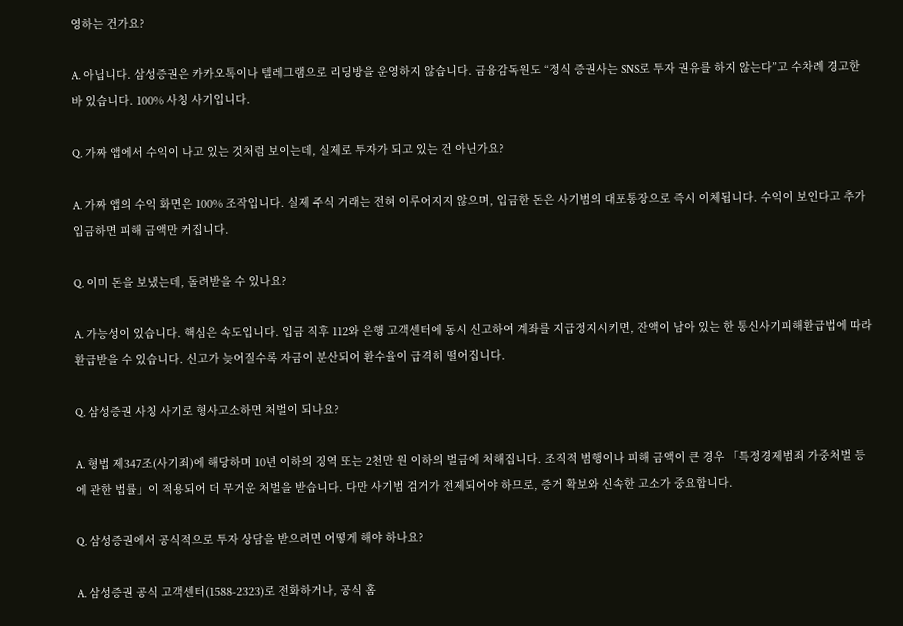영하는 건가요?

A. 아닙니다. 삼성증권은 카카오톡이나 텔레그램으로 리딩방을 운영하지 않습니다. 금융감독원도 “정식 증권사는 SNS로 투자 권유를 하지 않는다”고 수차례 경고한 바 있습니다. 100% 사칭 사기입니다.

Q. 가짜 앱에서 수익이 나고 있는 것처럼 보이는데, 실제로 투자가 되고 있는 건 아닌가요?

A. 가짜 앱의 수익 화면은 100% 조작입니다. 실제 주식 거래는 전혀 이루어지지 않으며, 입금한 돈은 사기범의 대포통장으로 즉시 이체됩니다. 수익이 보인다고 추가 입금하면 피해 금액만 커집니다.

Q. 이미 돈을 보냈는데, 돌려받을 수 있나요?

A. 가능성이 있습니다. 핵심은 속도입니다. 입금 직후 112와 은행 고객센터에 동시 신고하여 계좌를 지급정지시키면, 잔액이 남아 있는 한 통신사기피해환급법에 따라 환급받을 수 있습니다. 신고가 늦어질수록 자금이 분산되어 환수율이 급격히 떨어집니다.

Q. 삼성증권 사칭 사기로 형사고소하면 처벌이 되나요?

A. 형법 제347조(사기죄)에 해당하며 10년 이하의 징역 또는 2천만 원 이하의 벌금에 처해집니다. 조직적 범행이나 피해 금액이 큰 경우 「특정경제범죄 가중처벌 등에 관한 법률」이 적용되어 더 무거운 처벌을 받습니다. 다만 사기범 검거가 전제되어야 하므로, 증거 확보와 신속한 고소가 중요합니다.

Q. 삼성증권에서 공식적으로 투자 상담을 받으려면 어떻게 해야 하나요?

A. 삼성증권 공식 고객센터(1588-2323)로 전화하거나, 공식 홈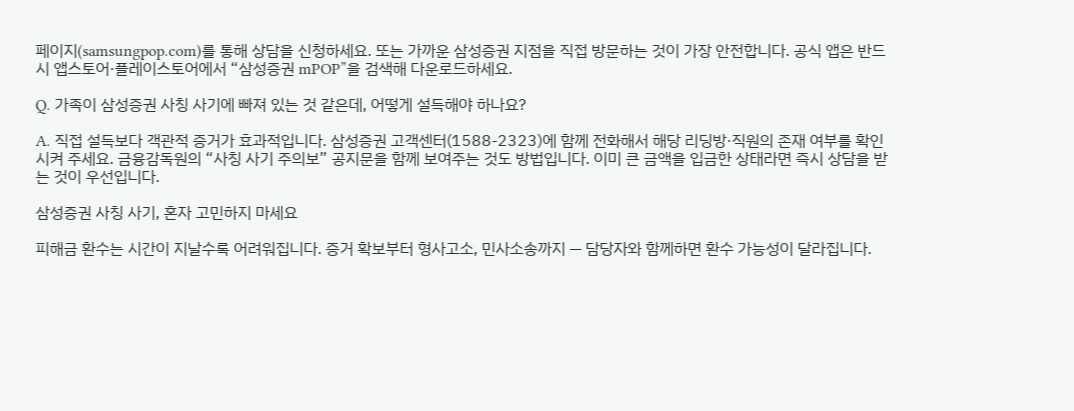페이지(samsungpop.com)를 통해 상담을 신청하세요. 또는 가까운 삼성증권 지점을 직접 방문하는 것이 가장 안전합니다. 공식 앱은 반드시 앱스토어·플레이스토어에서 “삼성증권 mPOP”을 검색해 다운로드하세요.

Q. 가족이 삼성증권 사칭 사기에 빠져 있는 것 같은데, 어떻게 설득해야 하나요?

A. 직접 설득보다 객관적 증거가 효과적입니다. 삼성증권 고객센터(1588-2323)에 함께 전화해서 해당 리딩방·직원의 존재 여부를 확인시켜 주세요. 금융감독원의 “사칭 사기 주의보” 공지문을 함께 보여주는 것도 방법입니다. 이미 큰 금액을 입금한 상태라면 즉시 상담을 받는 것이 우선입니다.

삼성증권 사칭 사기, 혼자 고민하지 마세요

피해금 환수는 시간이 지날수록 어려워집니다. 증거 확보부터 형사고소, 민사소송까지 — 담당자와 함께하면 환수 가능성이 달라집니다.